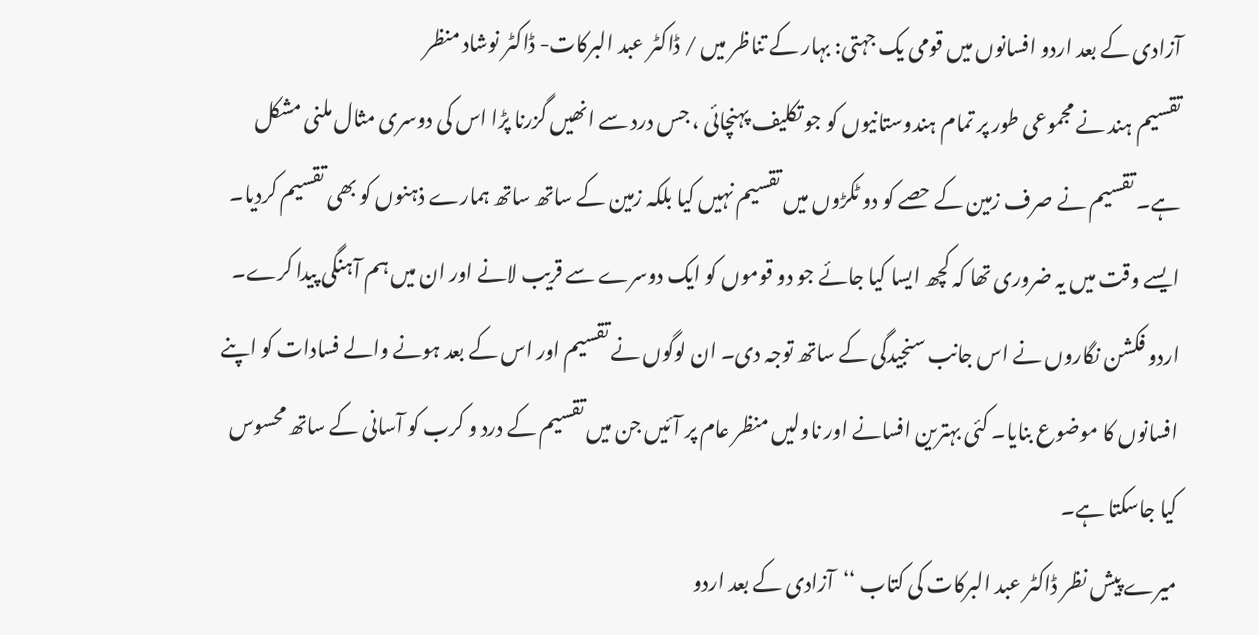آزادی کے بعد اردو افسانوں میں قومی یک جہتی: بہار کے تناظر میں / ڈاکٹر عبد البرکات- ڈاکٹر نوشاد منظر
تقسیم ہند نے مجموعی طور پر تمام ہندوستانیوں کو جو تکلیف پہنچائی ، جس درد سے انھیں گزرنا پڑا اس کی دوسری مثال ملنی مشکل ہے۔ تقسیم نے صرف زمین کے حصے کو دو ٹکڑوں میں تقسیم نہیں کیا بلکہ زمین کے ساتھ ساتھ ہمارے ذہنوں کو بھی تقسیم کردیا۔ ایسے وقت میں یہ ضروری تھا کہ کچھ ایسا کیا جائے جو دو قوموں کو ایک دوسرے سے قریب لانے اور ان میں ہم آہنگی پیدا کرے۔ اردو فکشن نگاروں نے اس جانب سنجیدگی کے ساتھ توجہ دی۔ ان لوگوں نے تقسیم اور اس کے بعد ہونے والے فسادات کو اپنے افسانوں کا موضوع بنایا۔ کئی بہترین افسانے اور ناولیں منظر عام پر آئیں جن میں تقسیم کے درد و کرب کو آسانی کے ساتھ محسوس کیا جاسکتا ہے۔
میرے پیش نظر ڈاکٹر عبد البرکات کی کتاب ‘‘آزادی کے بعد اردو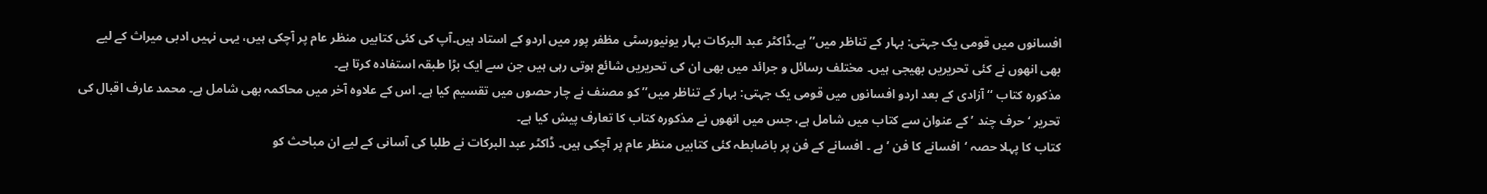افسانوں میں قومی یک جہتی: بہار کے تناظر میں’’ ہے۔ڈاکٹر عبد البرکات بہار یونیورسٹی مظفر پور میں اردو کے استاد ہیں۔آپ کی کئی کتابیں منظر عام پر آچکی ہیں، یہی نہیں ادبی میراث کے لیے بھی انھوں نے کئی تحریریں بھیجی ہیں۔ مختلف رسائل و جرائد میں بھی ان کی تحریریں شائع ہوتی رہی ہیں جن سے ایک بڑا طبقہ استفادہ کرتا ہے۔
مذکورہ کتاب ‘‘آزادی کے بعد اردو افسانوں میں قومی یک جہتی: بہار کے تناظر میں’’ کو مصنف نے چار حصوں میں تقسیم کیا ہے۔ اس کے علاوہ آخر میں محاکمہ بھی شامل ہے۔ محمد عارف اقبال کی تحریر ‘ حرف چند ’ کے عنوان سے کتاب میں شامل ہے، جس میں انھوں نے مذکورہ کتاب کا تعارف پیش کیا ہے۔
کتاب کا پہلا حصہ ‘افسانے کا فن ’ ہے ۔ افسانے کے فن پر باضابطہ کئی کتابیں منظر عام پر آچکی ہیں۔ ڈاکٹر عبد البرکات نے طلبا کی آسانی کے لیے ان مباحث کو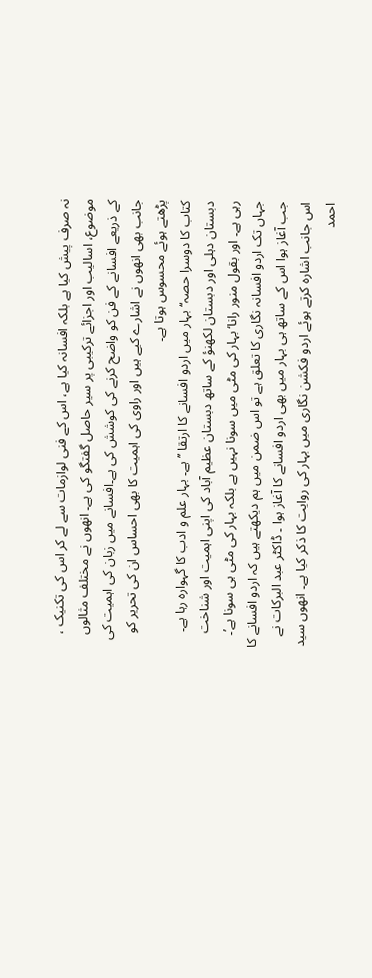نہ صرف پیش کیا ہے بلکہ افسانہ کیا ہے، اس کے فنی لوازمات سے لے کر اس کی تکنیک ، موضوع، اسالیب اور اجزائے ترکیبی پر سیر حاصل گفتگو کی ہے۔ انھوں نے مختلف مثالوں کے ذریعے افسانے کے فن کو واضح کرنے کی کوشش کی ہے۔افسانے میں زبان کی اہمیت کی جانب بھی انھوں نے اشارے کیے ہیں اور راوی کی اہمیت کا بھی احساس ان کی تحریر کو پڑھتے ہوئے محسوس ہوتا ہے۔
کتاب کا دوسرا حصہ‘‘ بہار میں اردو افسانے کا ارتقا ’’ ہے۔ بہار علم و ادب کا گہوارہ رہا ہے۔ دبستان دہلی اور دبستان لکھنؤ کے ساتھ دبستان عظیم آباد کی اپنی اہمیت اور شناخت رہی ہے۔ اور بقول منور رانا‘ بہار کی مٹی میں سونا نہیں ہے بلکہ بہار کی مٹی ہی سونا ہے’۔ جہاں تک اردو افسانہ نگاری کا تعلق ہے تو اس ضمن میں ہم دیکھتے ہیں کہ اردو افسانے کا جب آغاز ہوا اس کے ساتھ ہی بہار میں بھی اردو افسانے کا آغاز ہوا ۔ ڈاکٹر عبد البرکات نے اس جانب اشارہ کرتے ہوئے اردو فکشن نگاری میں بہار کی روایت کا ذکر کیا ہے۔ انھوں سید احمد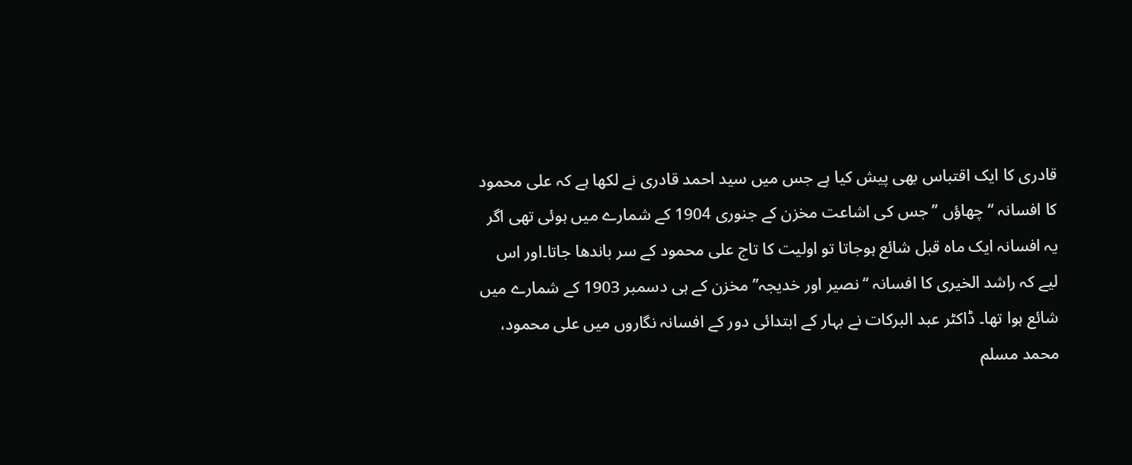قادری کا ایک اقتباس بھی پیش کیا ہے جس میں سید احمد قادری نے لکھا ہے کہ علی محمود کا افسانہ ‘‘چھاؤں ’’ جس کی اشاعت مخزن کے جنوری 1904 کے شمارے میں ہوئی تھی اگر یہ افسانہ ایک ماہ قبل شائع ہوجاتا تو اولیت کا تاج علی محمود کے سر باندھا جاتا۔اور اس لیے کہ راشد الخیری کا افسانہ ‘‘نصیر اور خدیجہ’’ مخزن کے ہی دسمبر 1903 کے شمارے میں شائع ہوا تھا۔ ڈاکٹر عبد البرکات نے بہار کے ابتدائی دور کے افسانہ نگاروں میں علی محمود، محمد مسلم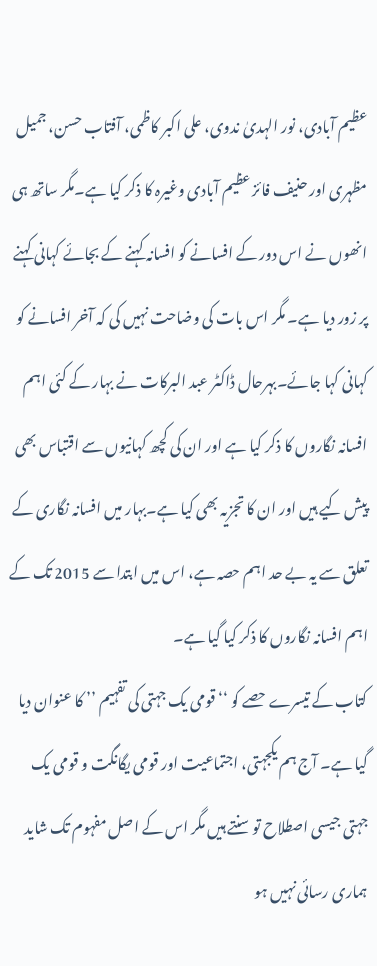عظیم آبادی، نور الہدیٰ ندوی، علی اکبر کاظمی، آفتاب حسن، جمیل مظہری اور حنیف فائز عظیم آبادی وغیرہ کا ذکر کیا ہے۔مگر ساتھ ہی انھوں نے اس دور کے افسانے کو افسانہ کہنے کے بجائے کہانی کہنے پر زور دیا ہے۔ مگر اس بات کی وضاحت نہیں کی کہ آخر افسانے کو کہانی کہا جائے۔بہرحال ڈاکٹر عبد البرکات نے بہار کے کئی اہم افسانہ نگاروں کا ذکر کیا ہے اور ان کی کچھ کہانیوں سے اقتباس بھی پیش کیے ہیں اور ان کا تجزیہ بھی کیا ہے۔بہار میں افسانہ نگاری کے تعلق سے یہ بے حد اہم حصہ ہے، اس میں ابتدا سے 2015 تک کے اہم افسانہ نگاروں کا ذکر کیا گیا ہے۔
کتاب کے تیسرے حصے کو ‘‘ قومی یک جہتی کی تفہیم ’’ کا عنوان دیا گیا ہے۔ آج ہم یکجہتی، اجتماعیت اور قومی یگانگت و قومی یک جہتی جیسی اصطلاح تو سنتے ہیں مگر اس کے اصل مفہوم تک شاید ہماری رسائی نہیں ہو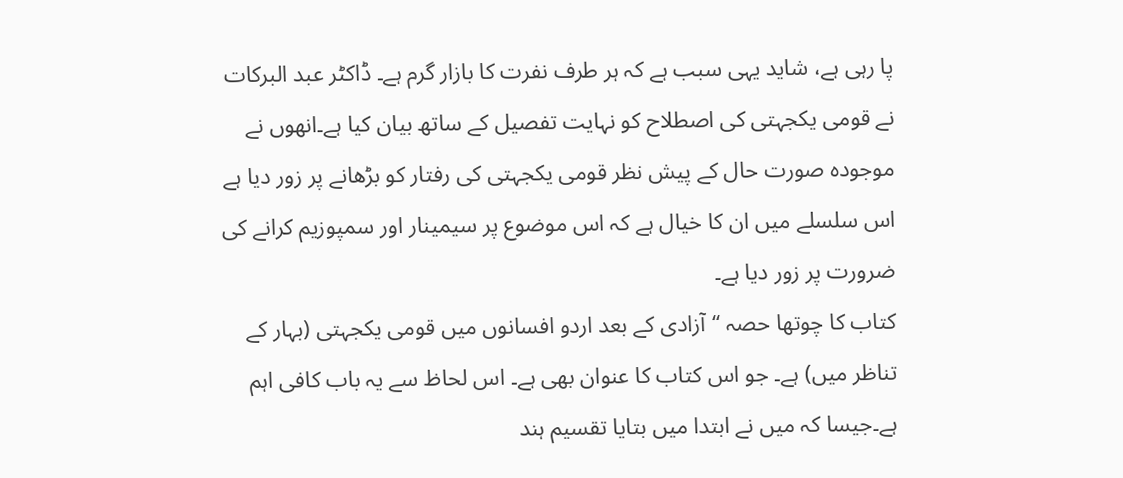پا رہی ہے، شاید یہی سبب ہے کہ ہر طرف نفرت کا بازار گرم ہے۔ ڈاکٹر عبد البرکات نے قومی یکجہتی کی اصطلاح کو نہایت تفصیل کے ساتھ بیان کیا ہے۔انھوں نے موجودہ صورت حال کے پیش نظر قومی یکجہتی کی رفتار کو بڑھانے پر زور دیا ہے اس سلسلے میں ان کا خیال ہے کہ اس موضوع پر سیمینار اور سمپوزیم کرانے کی ضرورت پر زور دیا ہے۔
کتاب کا چوتھا حصہ ‘‘آزادی کے بعد اردو افسانوں میں قومی یکجہتی (بہار کے تناظر میں) ہے۔ جو اس کتاب کا عنوان بھی ہے۔ اس لحاظ سے یہ باب کافی اہم ہے۔جیسا کہ میں نے ابتدا میں بتایا تقسیم ہند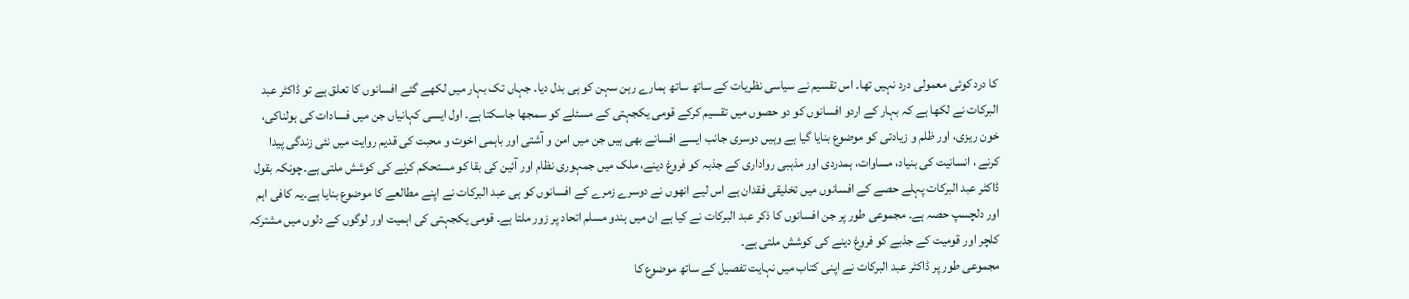کا درد کوئی معمولی درد نہیں تھا۔ اس تقسیم نے سیاسی نظریات کے ساتھ ساتھ ہمارے رہن سہن کو ہی بدل دیا۔ جہاں تک بہار میں لکھے گئے افسانوں کا تعلق ہے تو ڈاکٹر عبد البرکات نے لکھا ہے کہ بہار کے اردو افسانوں کو دو حصوں میں تقسیم کرکے قومی یکجہتی کے مسئلے کو سمجھا جاسکتا ہے۔ اول ایسی کہانیاں جن میں فسادات کی ہولناکی، خون ریزی، اور ظلم و زیادتی کو موضوع بنایا گیا ہے وہیں دوسری جانب ایسے افسانے بھی ہیں جن میں امن و آشتی اور باہمی اخوت و محبت کی قدیم روایت میں نئی زندگی پیدا کرنے ، انسانیت کی بنیاد، مساوات، ہمدردی اور مذہبی رواداری کے جذبہ کو فروغ دینے، ملک میں جمہوری نظام اور آئین کی بقا کو مستحکم کرنے کی کوشش ملتی ہے۔چونکہ بقول ڈاکٹر عبد البرکات پہلے حصے کے افسانوں میں تخلیقی فقدان ہے اس لیے انھوں نے دوسرے زمرے کے افسانوں کو ہی عبد البرکات نے اپنے مطالعے کا موضوع بنایا ہے۔یہ کافی اہم اور دلچسپ حصہ ہے۔ مجموعی طور پر جن افسانوں کا ذکر عبد البرکات نے کیا ہے ان میں ہندو مسلم اتحاد پر زور ملتا ہے۔ قومی یکجہتی کی اہمیت اور لوگوں کے دلوں میں مشترکہ کلچر اور قومیت کے جذبے کو فروغ دینے کی کوشش ملتی ہے۔
مجموعی طور پر ڈاکٹر عبد البرکات نے اپنی کتاب میں نہایت تفصیل کے ساتھ موضوع کا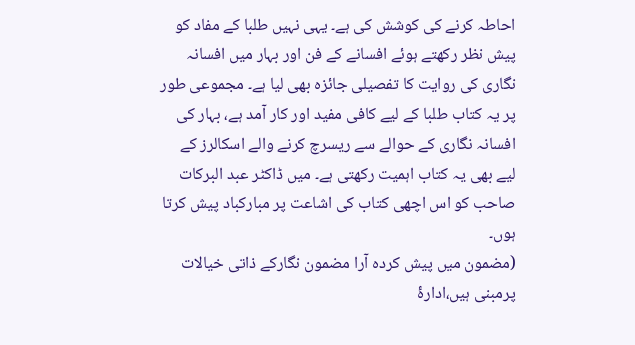احاطہ کرنے کی کوشش کی ہے۔ یہی نہیں طلبا کے مفاد کو پیش نظر رکھتے ہوئے افسانے کے فن اور بہار میں افسانہ نگاری کی روایت کا تفصیلی جائزہ بھی لیا ہے۔ مجموعی طور پر یہ کتاب طلبا کے لیے کافی مفید اور کار آمد ہے، بہار کی افسانہ نگاری کے حوالے سے ریسرچ کرنے والے اسکالرز کے لیے بھی یہ کتاب اہمیت رکھتی ہے۔ میں ڈاکٹر عبد البرکات صاحب کو اس اچھی کتاب کی اشاعت پر مبارکباد پیش کرتا ہوں۔
(مضمون میں پیش کردہ آرا مضمون نگارکے ذاتی خیالات پرمبنی ہیں،ادارۂ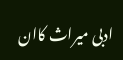ادبی میراث کاان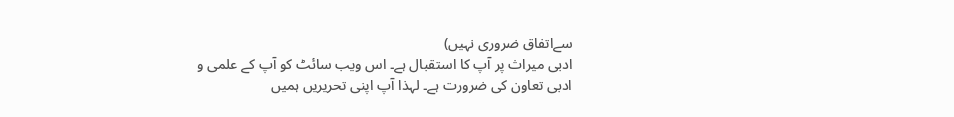سےاتفاق ضروری نہیں)
ادبی میراث پر آپ کا استقبال ہے۔ اس ویب سائٹ کو آپ کے علمی و ادبی تعاون کی ضرورت ہے۔ لہذا آپ اپنی تحریریں ہمیں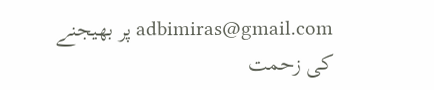adbimiras@gmail.com پر بھیجنے کی زحمت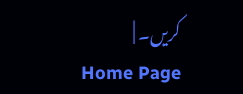کریں۔ |
Home Page